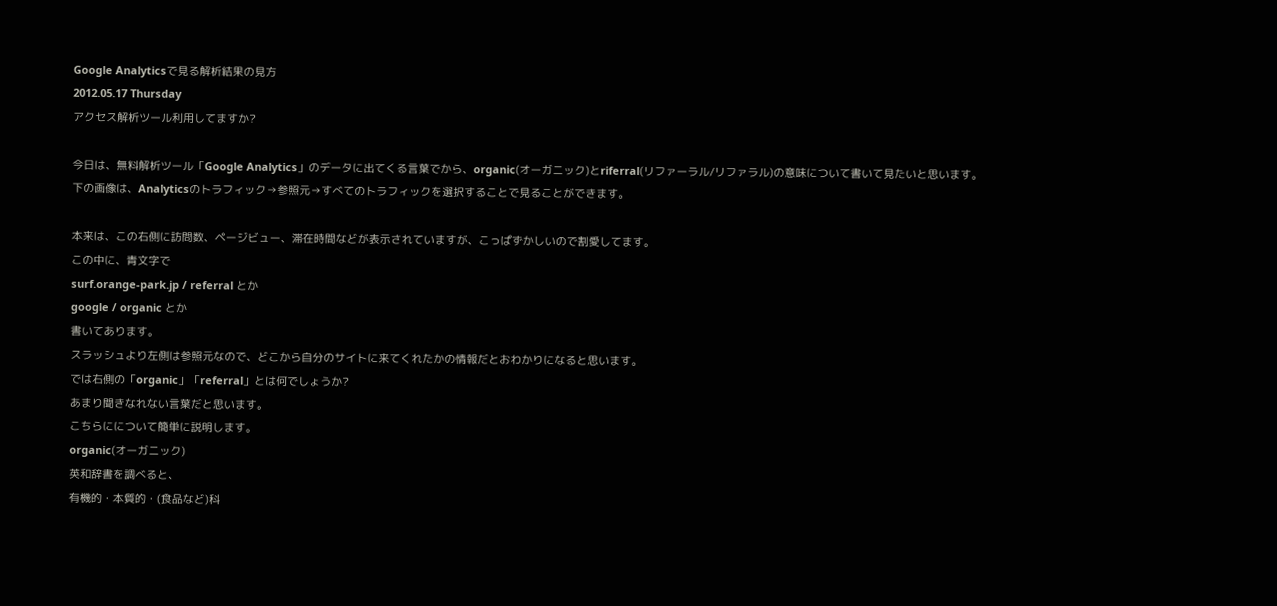Google Analyticsで見る解析結果の見方
2012.05.17 Thursday
アクセス解析ツール利用してますか?

今日は、無料解析ツール「Google Analytics」のデータに出てくる言葉でから、organic(オーガニック)とriferral(リファーラル/リファラル)の意味について書いて見たいと思います。
下の画像は、Analyticsのトラフィック→参照元→すべてのトラフィックを選択することで見ることができます。

本来は、この右側に訪問数、ページビュー、滞在時間などが表示されていますが、こっぱずかしいので割愛してます。
この中に、青文字で
surf.orange-park.jp / referral とか
google / organic とか
書いてあります。
スラッシュより左側は参照元なので、どこから自分のサイトに来てくれたかの情報だとおわかりになると思います。
では右側の「organic」「referral」とは何でしょうか?
あまり聞きなれない言葉だと思います。
こちらにについて簡単に説明します。
organic(オーガニック)
英和辞書を調べると、
有機的・本質的・(食品など)科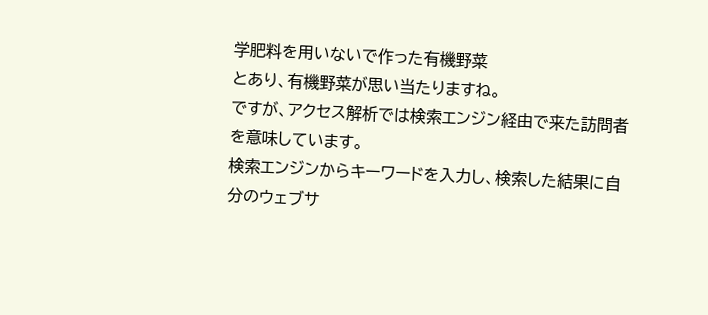学肥料を用いないで作った有機野菜
とあり、有機野菜が思い当たりますね。
ですが、アクセス解析では検索エンジン経由で来た訪問者を意味しています。
検索エンジンからキーワードを入力し、検索した結果に自分のウェブサ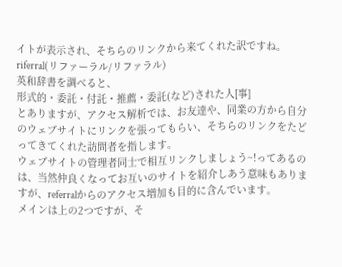イトが表示され、そちらのリンクから来てくれた訳ですね。
riferral(リファーラル/リファラル)
英和辞書を調べると、
形式的・委託・付託・推薦・委託(など)された人[事]
とありますが、アクセス解析では、お友達や、同業の方から自分のウェブサイトにリンクを張ってもらい、そちらのリンクをたどってきてくれた訪問者を指します。
ウェブサイトの管理者同士で相互リンクしましょう~!ってあるのは、当然仲良くなってお互いのサイトを紹介しあう意味もありますが、referralからのアクセス増加も目的に含んでいます。
メインは上の2つですが、そ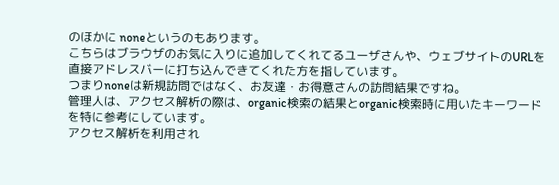のほかに noneというのもあります。
こちらはブラウザのお気に入りに追加してくれてるユーザさんや、ウェブサイトのURLを直接アドレスバーに打ち込んできてくれた方を指しています。
つまりnoneは新規訪問ではなく、お友達・お得意さんの訪問結果ですね。
管理人は、アクセス解析の際は、organic検索の結果とorganic検索時に用いたキーワードを特に参考にしています。
アクセス解析を利用され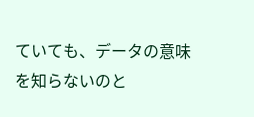ていても、データの意味を知らないのと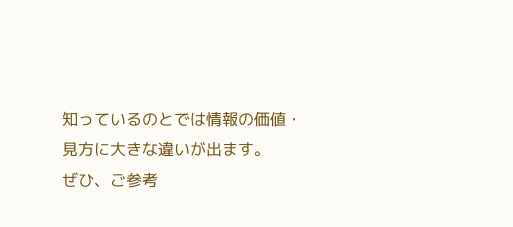知っているのとでは情報の価値・見方に大きな違いが出ます。
ぜひ、ご参考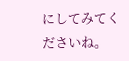にしてみてくださいね。